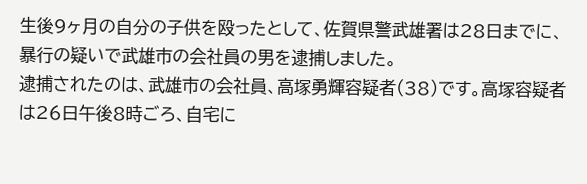生後9ヶ月の自分の子供を殴ったとして、佐賀県警武雄署は28日までに、暴行の疑いで武雄市の会社員の男を逮捕しました。
逮捕されたのは、武雄市の会社員、高塚勇輝容疑者(38)です。高塚容疑者は26日午後8時ごろ、自宅に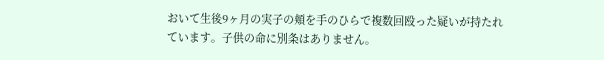おいて生後9ヶ月の実子の頬を手のひらで複数回殴った疑いが持たれています。子供の命に別条はありません。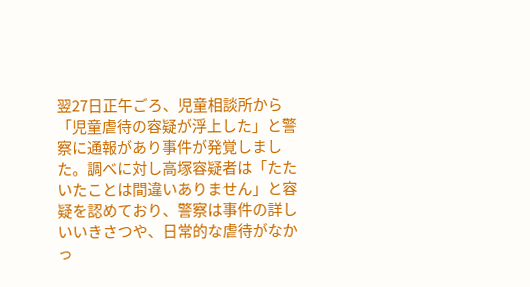翌27日正午ごろ、児童相談所から「児童虐待の容疑が浮上した」と警察に通報があり事件が発覚しました。調べに対し高塚容疑者は「たたいたことは間違いありません」と容疑を認めており、警察は事件の詳しいいきさつや、日常的な虐待がなかっ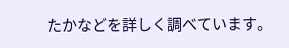たかなどを詳しく調べています。